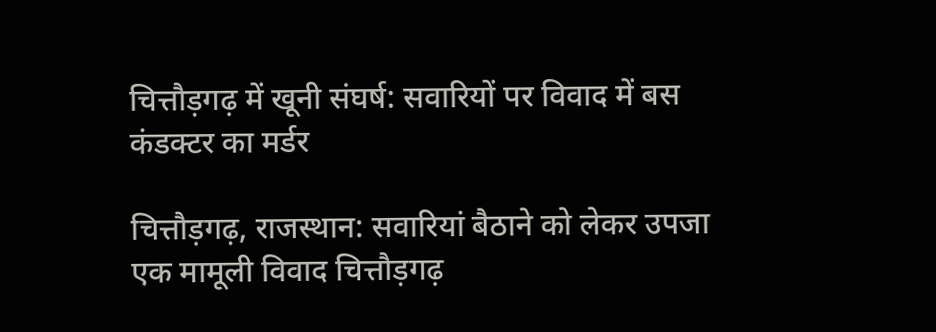चित्तौड़गढ़ में खूनी संघर्ष: सवारियों पर विवाद में बस कंडक्टर का मर्डर

चित्तौड़गढ़, राजस्थान: सवारियां बैठाने को लेकर उपजा एक मामूली विवाद चित्तौड़गढ़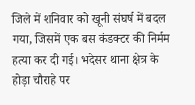जिले में शनिवार को खूनी संघर्ष में बदल गया, जिसमें एक बस कंडक्टर की निर्मम हत्या कर दी गई। भदेसर थाना क्षेत्र के होड़ा चौराहे पर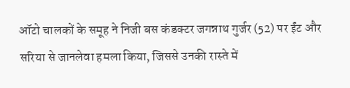ऑटो चालकों के समूह ने निजी बस कंडक्टर जगन्नाथ गुर्जर (52) पर ईंट और सरिया से जानलेवा हमला किया, जिससे उनकी रास्ते में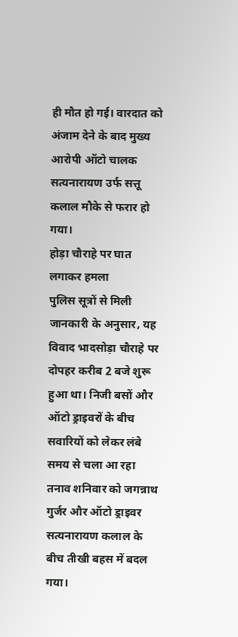ही मौत हो गई। वारदात को अंजाम देने के बाद मुख्य आरोपी ऑटो चालक सत्यनारायण उर्फ सत्तू कलाल मौके से फरार हो गया।
होड़ा चौराहे पर घात लगाकर हमला
पुलिस सूत्रों से मिली जानकारी के अनुसार, यह विवाद भादसोड़ा चौराहे पर दोपहर करीब 2 बजे शुरू हुआ था। निजी बसों और ऑटो ड्राइवरों के बीच सवारियों को लेकर लंबे समय से चला आ रहा तनाव शनिवार को जगन्नाथ गुर्जर और ऑटो ड्राइवर सत्यनारायण कलाल के बीच तीखी बहस में बदल गया।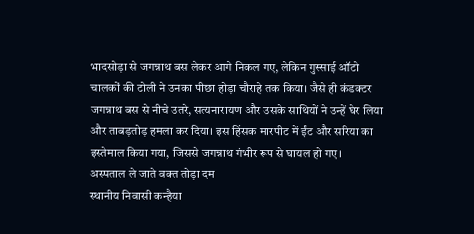भादसोड़ा से जगन्नाथ बस लेकर आगे निकल गए, लेकिन गुस्साई ऑटो चालकों की टोली ने उनका पीछा होड़ा चौराहे तक किया। जैसे ही कंडक्टर जगन्नाथ बस से नीचे उतरे, सत्यनारायण और उसके साथियों ने उन्हें घेर लिया और ताबड़तोड़ हमला कर दिया। इस हिंसक मारपीट में ईंट और सरिया का इस्तेमाल किया गया, जिससे जगन्नाथ गंभीर रूप से घायल हो गए।
अस्पताल ले जाते वक्त तोड़ा दम
स्थानीय निवासी कन्हैया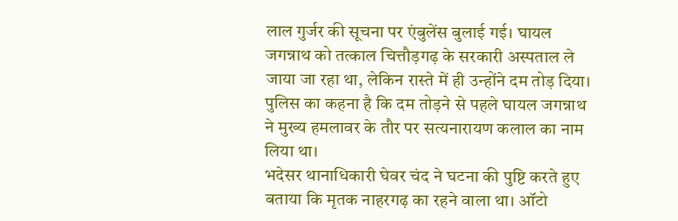लाल गुर्जर की सूचना पर एंबुलेंस बुलाई गई। घायल जगन्नाथ को तत्काल चित्तौड़गढ़ के सरकारी अस्पताल ले जाया जा रहा था, लेकिन रास्ते में ही उन्होंने दम तोड़ दिया। पुलिस का कहना है कि दम तोड़ने से पहले घायल जगन्नाथ ने मुख्य हमलावर के तौर पर सत्यनारायण कलाल का नाम लिया था।
भदेसर थानाधिकारी घेवर चंद ने घटना की पुष्टि करते हुए बताया कि मृतक नाहरगढ़ का रहने वाला था। ऑटो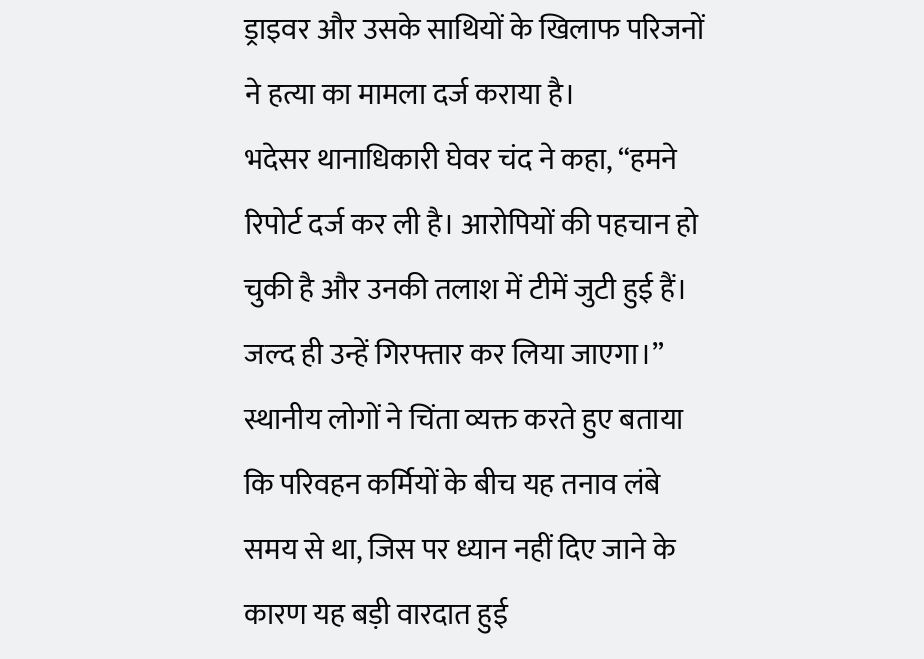ड्राइवर और उसके साथियों के खिलाफ परिजनों ने हत्या का मामला दर्ज कराया है।
भदेसर थानाधिकारी घेवर चंद ने कहा, “हमने रिपोर्ट दर्ज कर ली है। आरोपियों की पहचान हो चुकी है और उनकी तलाश में टीमें जुटी हुई हैं। जल्द ही उन्हें गिरफ्तार कर लिया जाएगा।”
स्थानीय लोगों ने चिंता व्यक्त करते हुए बताया कि परिवहन कर्मियों के बीच यह तनाव लंबे समय से था, जिस पर ध्यान नहीं दिए जाने के कारण यह बड़ी वारदात हुई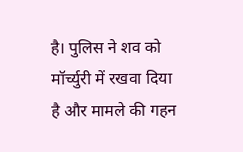है। पुलिस ने शव को मॉर्च्युरी में रखवा दिया है और मामले की गहन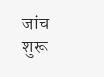जांच शुरू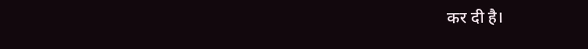कर दी है।